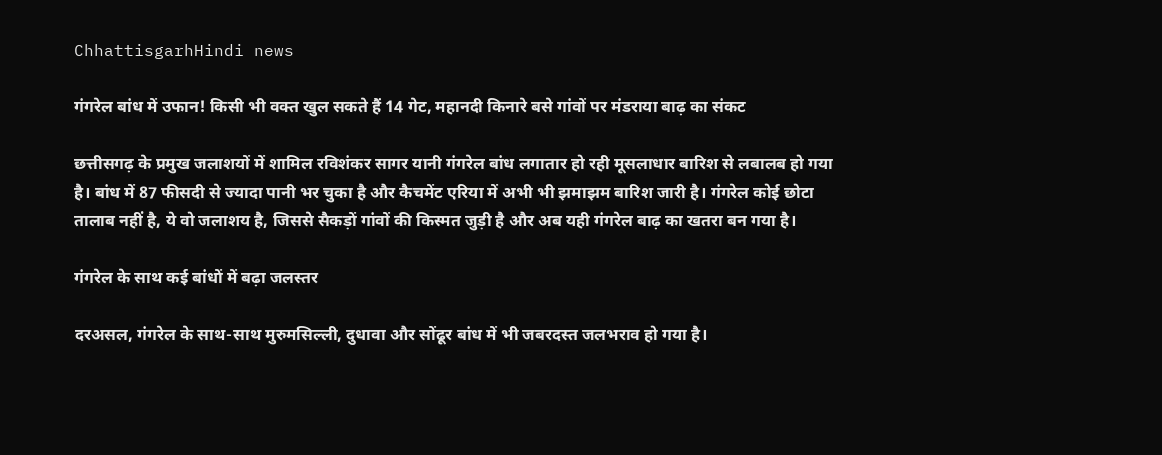ChhattisgarhHindi news

गंगरेल बांध में उफान! किसी भी वक्त खुल सकते हैं 14 गेट, महानदी किनारे बसे गांवों पर मंडराया बाढ़ का संकट

छत्तीसगढ़ के प्रमुख जलाशयों में शामिल रविशंकर सागर यानी गंगरेल बांध लगातार हो रही मूसलाधार बारिश से लबालब हो गया है। बांध में 87 फीसदी से ज्यादा पानी भर चुका है और कैचमेंट एरिया में अभी भी झमाझम बारिश जारी है। गंगरेल कोई छोटा तालाब नहीं है, ये वो जलाशय है, जिससे सैकड़ों गांवों की किस्मत जुड़ी है और अब यही गंगरेल बाढ़ का खतरा बन गया है।

गंगरेल के साथ कई बांधों में बढ़ा जलस्तर

दरअसल, गंगरेल के साथ-साथ मुरुमसिल्ली, दुधावा और सोंढूर बांध में भी जबरदस्त जलभराव हो गया है।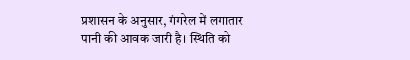प्रशासन के अनुसार, गंगरेल में लगातार पानी की आवक जारी है। स्थिति को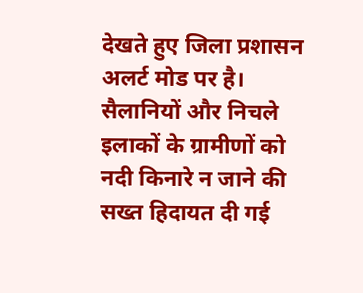देखते हुए जिला प्रशासन अलर्ट मोड पर है। सैलानियों और निचले इलाकों के ग्रामीणों को नदी किनारे न जाने की सख्त हिदायत दी गई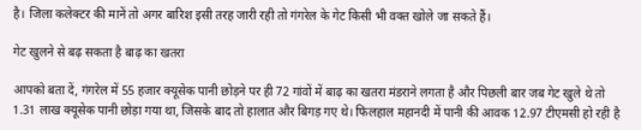है। जिला कलेक्टर की मानें तो अगर बारिश इसी तरह जारी रही तो गंगरेल के गेट किसी भी वक्त खोले जा सकते हैं।

गेट खुलने से बढ़ सकता है बाढ़ का खतरा

आपको बता दें, गंगरेल में 55 हजार क्यूसेक पानी छोड़ने पर ही 72 गांवों में बाढ़ का खतरा मंडराने लगता है और पिछली बार जब गेट खुले थे तो 1.31 लाख क्यूसेक पानी छोड़ा गया था, जिसके बाद तो हालात और बिगड़ गए थे। फिलहाल महानदी में पानी की आवक 12.97 टीएमसी हो रही है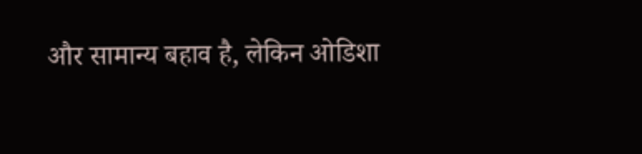और सामान्य बहाव है, लेकिन ओडिशा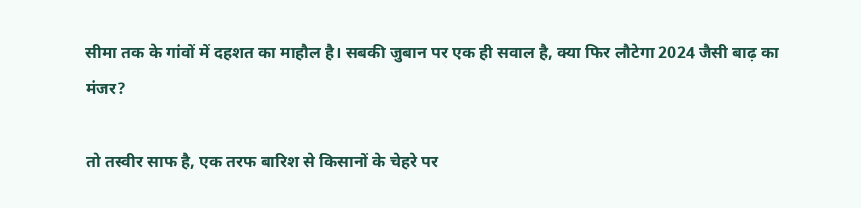सीमा तक के गांवों में दहशत का माहौल है। सबकी जुबान पर एक ही सवाल है, क्या फिर लौटेगा 2024 जैसी बाढ़ का मंजर?

तो तस्वीर साफ है, एक तरफ बारिश से किसानों के चेहरे पर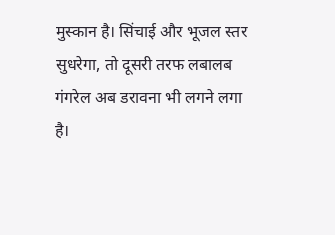मुस्कान है। सिंचाई और भूजल स्तर सुधरेगा, तो दूसरी तरफ लबालब गंगरेल अब डरावना भी लगने लगा है।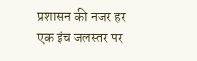प्रशासन की नजर हर एक इंच जलस्तर पर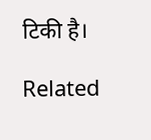टिकी है।

Related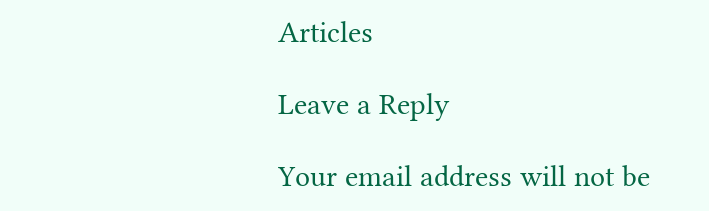Articles

Leave a Reply

Your email address will not be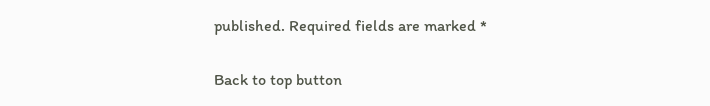published. Required fields are marked *

Back to top button